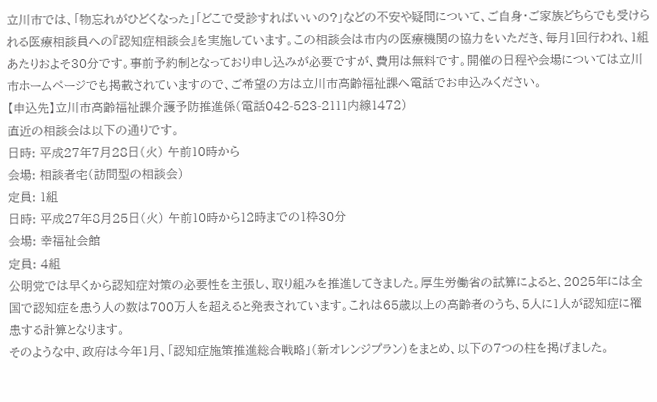立川市では、「物忘れがひどくなった」「どこで受診すればいいの?」などの不安や疑問について、ご自身・ご家族どちらでも受けられる医療相談員への『認知症相談会』を実施しています。この相談会は市内の医療機関の協力をいただき、毎月1回行われ、1組あたりおよそ30分です。事前予約制となっており申し込みが必要ですが、費用は無料です。開催の日程や会場については立川市ホームページでも掲載されていますので、ご希望の方は立川市高齢福祉課へ電話でお申込みください。
【申込先】立川市高齢福祉課介護予防推進係(電話042-523-2111内線1472)
直近の相談会は以下の通りです。
日時: 平成27年7月28日(火) 午前10時から
会場: 相談者宅(訪問型の相談会)
定員: 1組
日時: 平成27年8月25日(火) 午前10時から12時までの1枠30分
会場: 幸福祉会館
定員: 4組
公明党では早くから認知症対策の必要性を主張し、取り組みを推進してきました。厚生労働省の試算によると、2025年には全国で認知症を患う人の数は700万人を超えると発表されています。これは65歳以上の高齢者のうち、5人に1人が認知症に罹患する計算となります。
そのような中、政府は今年1月、「認知症施策推進総合戦略」(新オレンジプラン)をまとめ、以下の7つの柱を掲げました。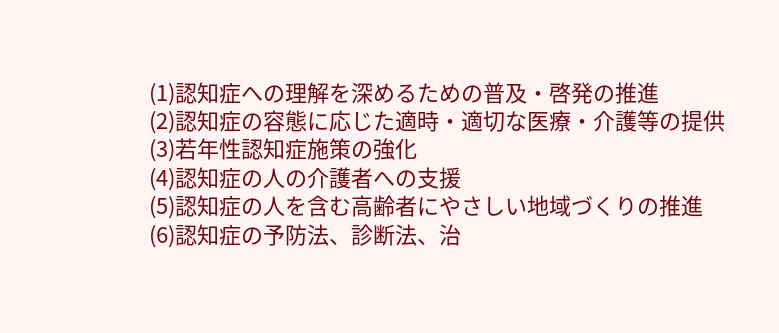(1)認知症への理解を深めるための普及・啓発の推進
(2)認知症の容態に応じた適時・適切な医療・介護等の提供
(3)若年性認知症施策の強化
(4)認知症の人の介護者への支援
(5)認知症の人を含む高齢者にやさしい地域づくりの推進
(6)認知症の予防法、診断法、治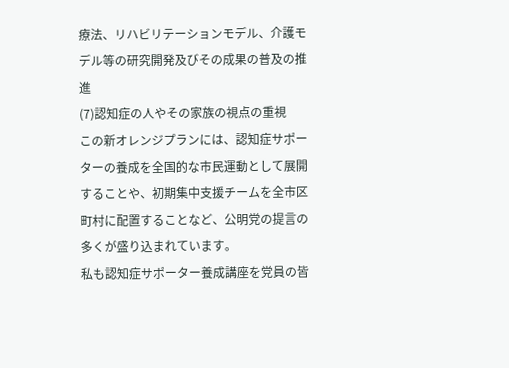療法、リハビリテーションモデル、介護モデル等の研究開発及びその成果の普及の推進
(7)認知症の人やその家族の視点の重視
この新オレンジプランには、認知症サポーターの養成を全国的な市民運動として展開することや、初期集中支援チームを全市区町村に配置することなど、公明党の提言の多くが盛り込まれています。
私も認知症サポーター養成講座を党員の皆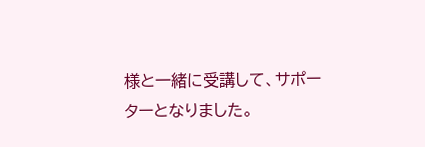様と一緒に受講して、サポーターとなりました。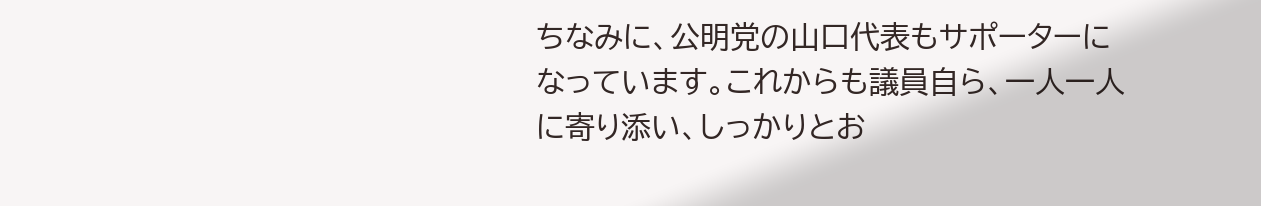ちなみに、公明党の山口代表もサポーターになっています。これからも議員自ら、一人一人に寄り添い、しっかりとお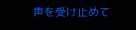声を受け止めて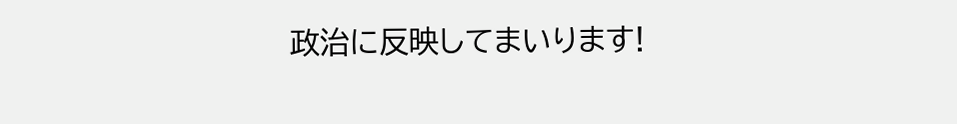政治に反映してまいります!